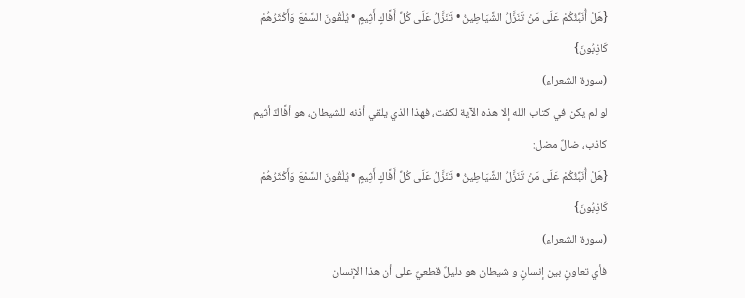{هَلْ أُنَبِّئُكُمْ عَلَى مَنْ تَنَزَّلُ الشَّيَاطِينُ • تَنَزَّلُ عَلَى كُلِّ أَفَّاكٍ أَثِيمٍ • يُلْقُونَ السَّمْعَ وَأَكْثَرُهُمْ كَاذِبُونَ}
(سورة الشعراء)
لو لم يكن في كتاب الله إلا هذه الآية لكفت، فهذا الذي يلقي أذنه للشيطان، هو أفَّاكٌ أثيم كاذب، ضالٌ مضل:
{هَلْ أُنَبِّئُكُمْ عَلَى مَنْ تَنَزَّلُ الشَّيَاطِينُ • تَنَزَّلُ عَلَى كُلِّ أَفَّاكٍ أَثِيمٍ • يُلْقُونَ السَّمْعَ وَأَكْثَرُهُمْ كَاذِبُونَ}
(سورة الشعراء)
فأي تعاونٍ بين إنسانٍ و شيطان هو دليلٌ قطعيٌ على أن هذا الإنسان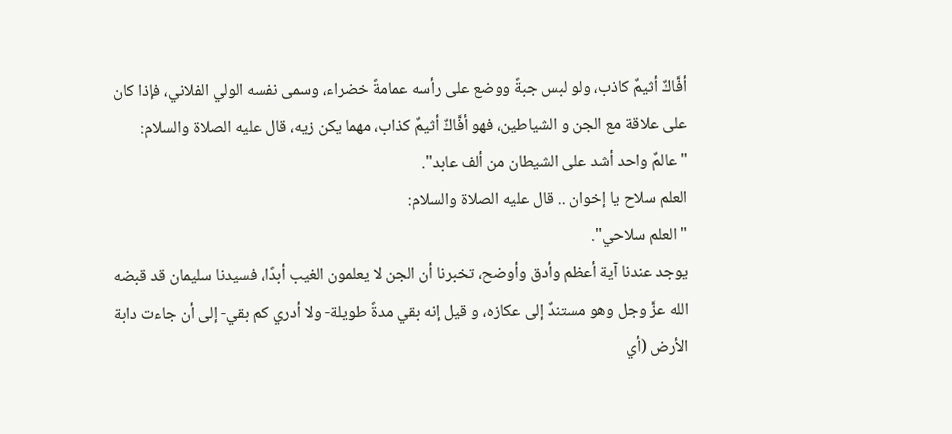أفَّاكٌ أثيمٌ كاذب، ولو لبس جبةً ووضع على رأسه عمامةً خضراء، وسمى نفسه الولي الفلاني، فإذا كان على علاقة مع الجن و الشياطين، فهو أفَّاكٌ أثيمٌ كذاب، مهما يكن زيه، قال عليه الصلاة والسلام:
"عالمٌ واحد أشد على الشيطان من ألف عابد".
العلم سلاح يا إخوان .. قال عليه الصلاة والسلام:
"العلم سلاحي".
يوجد عندنا آية أعظم وأدق وأوضح، تخبرنا أن الجن لا يعلمون الغيب أبدًا، فسيدنا سليمان قد قبضه الله عزَّ وجل وهو مستندٌ إلى عكازه، و قيل إنه بقي مدةً طويلة- ولا أدري كم بقي- إلى أن جاءت دابة الأرض (أي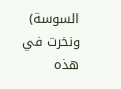السوسة) ونخرت في هذه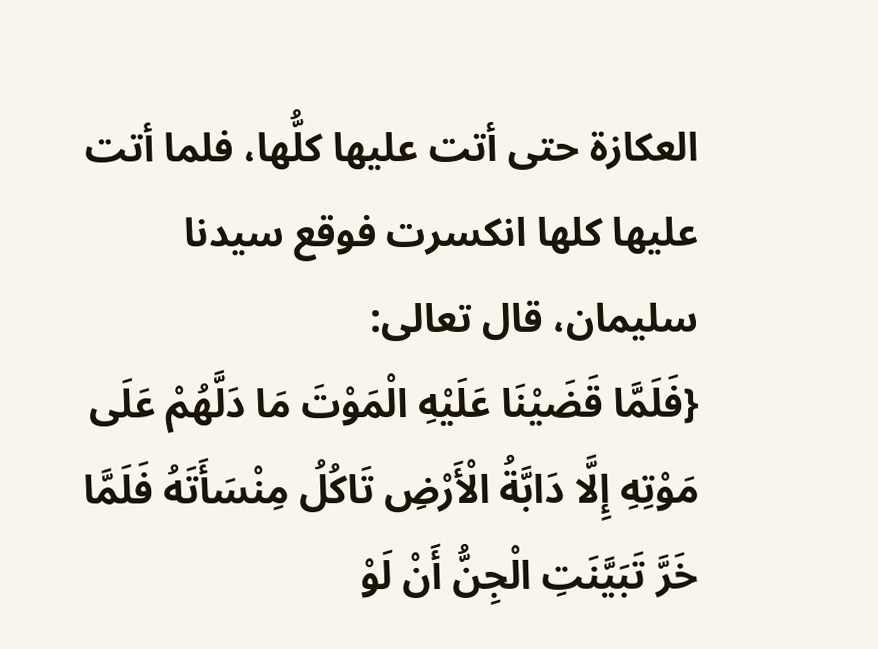العكازة حتى أتت عليها كلُّها، فلما أتت عليها كلها انكسرت فوقع سيدنا سليمان، قال تعالى:
{فَلَمَّا قَضَيْنَا عَلَيْهِ الْمَوْتَ مَا دَلَّهُمْ عَلَى مَوْتِهِ إِلَّا دَابَّةُ الْأَرْضِ تَاكُلُ مِنْسَأَتَهُ فَلَمَّا خَرَّ تَبَيَّنَتِ الْجِنُّ أَنْ لَوْ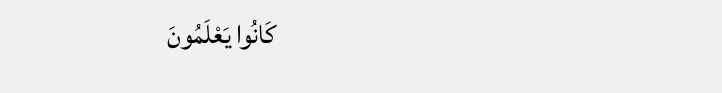كَانُوا يَعْلَمُونَ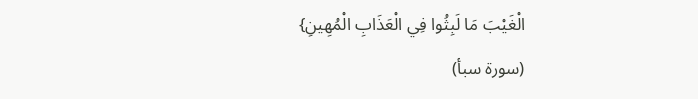الْغَيْبَ مَا لَبِثُوا فِي الْعَذَابِ الْمُهِينِ}
(سورة سبأ)